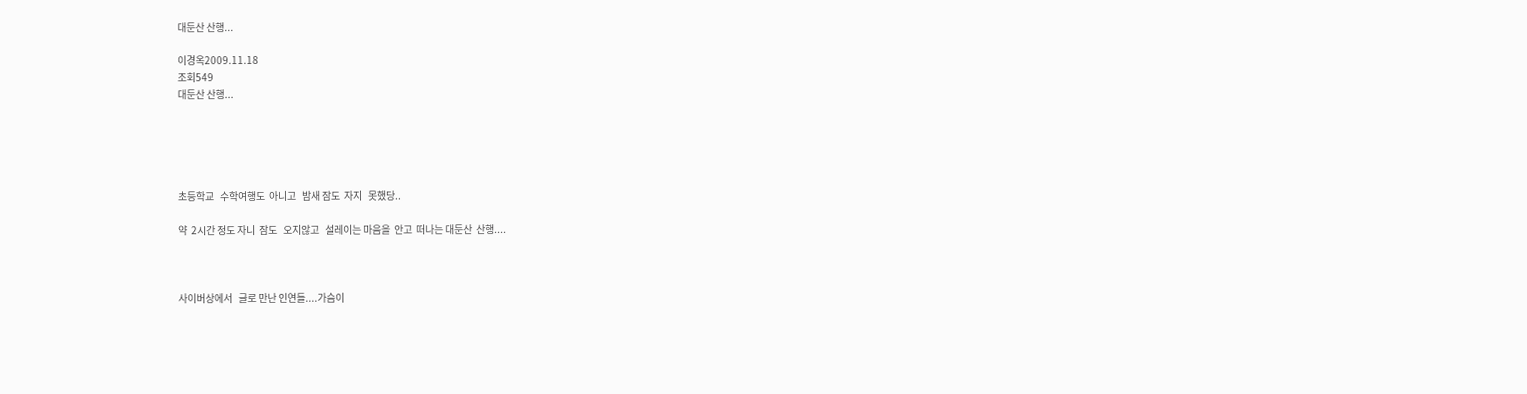대둔산 산행...

이경옥2009.11.18
조회549
대둔산 산행...





초등학교   수학여행도  아니고   밤새 잠도  자지   못했당..

약  2시간 정도 자니  잠도   오지않고   설레이는 마음을  안고  떠나는 대둔산  산행....



사이버상에서   글로 만난 인연들....가슴이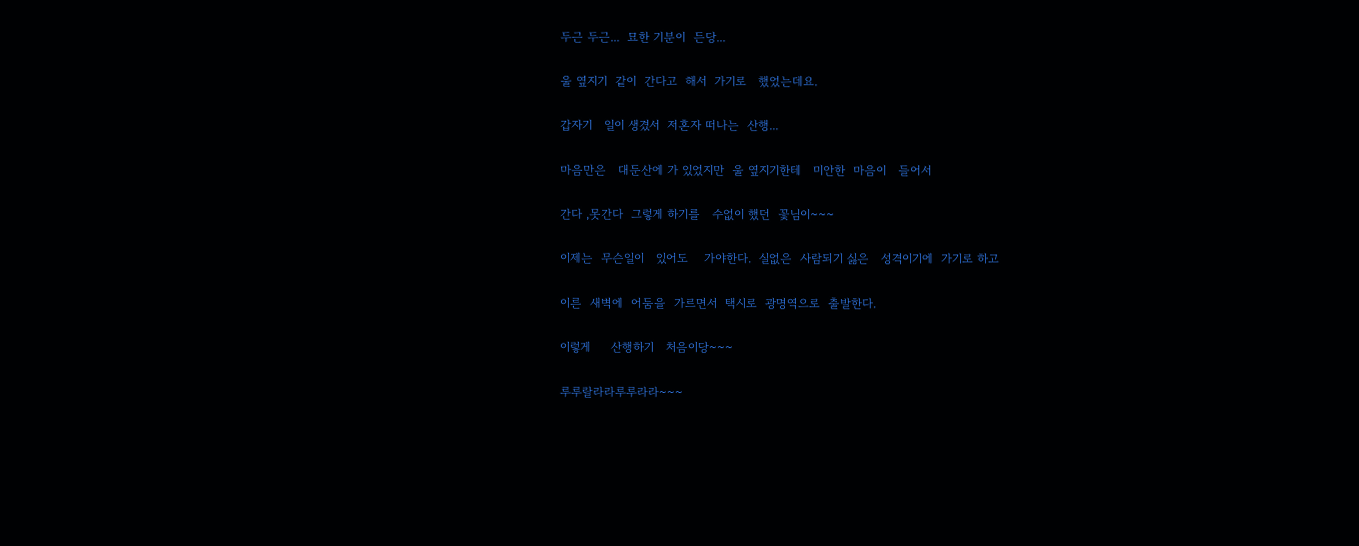두근 두근...  묘한 기분이  든당...

울 옆지기  같이  간다고  해서  가기로   했었는데요.

갑자기   일이 생겼서  저혼자 떠나는  산행...

마음만은   대둔산에 가 있었지만  울 옆지기한테   미안한  마음이   들어서

간다 ,못간다  그렇게 하기를   수없이 했던  꽃님이~~~

이제는  무슨일이   있어도    가야한다.  실없은  사람되기 싫은   성격이기에  가기로 하고

이른  새벽에  어둠을  가르면서  택시로  광명역으로  출발한다.

이렇게     산행하기   처음이당~~~

루루랄라라루루라라~~~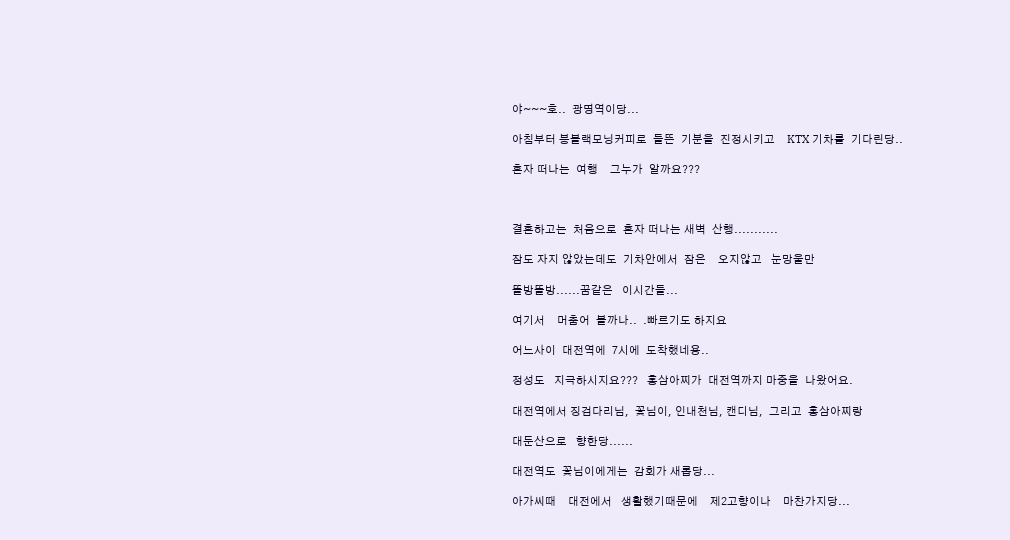야~~~호..  광명역이당...

아침부터 븡블랙모닝커피로  들뜬  기분을  진정시키고    KTX 기차를  기다린당..

혼자 떠나는  여행    그누가  알까요???



결혼하고는  처음으로  혼자 떠나는 새벽  산행...........

잠도 자지 않았는데도  기차안에서  잠은    오지않고   눈망울만

똘방똘방......꿈같은   이시간들...

여기서    머춤어  볼까나..  .빠르기도 하지요

어느사이  대전역에  7시에  도착했네용..

정성도   지극하시지요???   홍삼아찌가  대전역까지 마중을  나왔어요.

대전역에서 징검다리님,  꽃님이, 인내천님, 캔디님,  그리고  홍삼아찌랑

대둔산으로   향한당......

대전역도  꽃님이에게는  감회가 새롭당...

아가씨때    대전에서   생활했기때문에    제2고향이나    마찬가지당...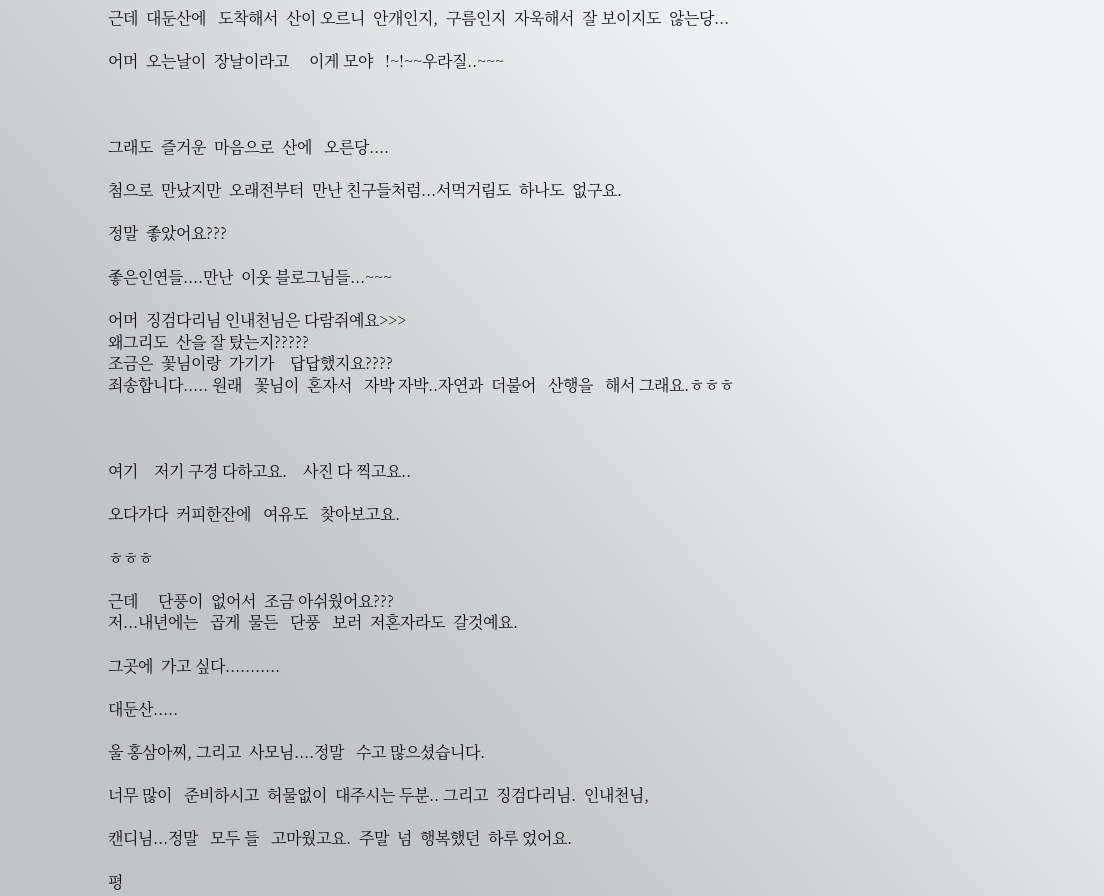근데  대둔산에   도착해서  산이 오르니  안개인지,  구름인지  자욱해서  잘 보이지도  않는당...

어머  오는날이  장날이라고     이게 모야   !~!~~우라질..~~~



그래도  즐거운  마음으로  산에   오른당....

첨으로  만났지만  오래전부터  만난 친구들처럼...서먹거림도  하나도  없구요.

정말  좋았어요???

좋은인연들....만난  이웃 블로그님들...~~~

어머  징검다리님 인내천님은 다람쥐예요>>>
왜그리도  산을 잘 탔는지?????
조금은  꽃님이랑  가기가    답답했지요????
죄송합니다..... 원래   꽃님이  혼자서   자박 자박..자연과  더불어   산행을   해서 그래요.ㅎㅎㅎ



여기    저기 구경 다하고요.    사진 다 찍고요..

오다가다  커피한잔에   여유도   찾아보고요.

ㅎㅎㅎ

근데     단풍이  없어서  조금 아쉬웠어요???
저...내년에는   곱게  물든   단풍   보러  저혼자라도  갈것예요.

그곳에  가고 싶다...........

대둔산.....

울 홍삼아찌, 그리고  사모님....정말   수고 많으셨습니다.

너무 많이   준비하시고  허물없이  대주시는 두분.. 그리고  징검다리님.  인내천님,

캔디님...정말   모두 들   고마웠고요.  주말  넘  행복했던  하루 었어요.

평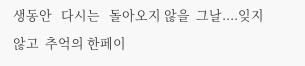생동안   다시는   돌아오지 않을  그날....잊지 않고  추억의 한페이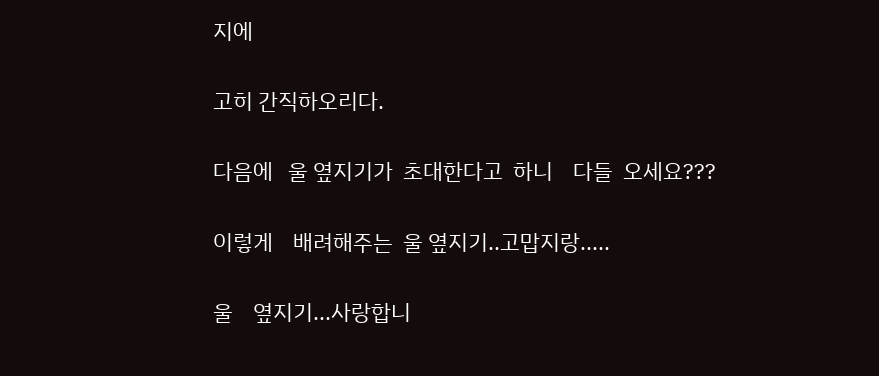지에

고히 간직하오리다.

다음에   울 옆지기가  초대한다고  하니    다들  오세요???

이렇게    배려해주는  울 옆지기..고맙지랑.....

울    옆지기...사랑합니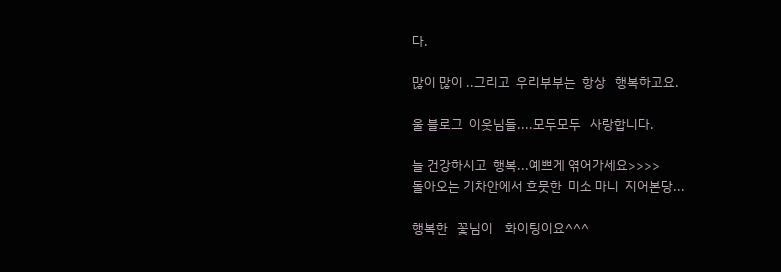다.

많이 많이 ..그리고  우리부부는  항상   행복하고요.

울 블로그  이웃님들....모두모두   사랑합니다.

늘 건강하시고  행복...예쁘게 엮어가세요>>>>
돌아오는 기차안에서 흐믓한  미소 마니  지어본당...

행복한   꽃님이    화이팅이요^^^